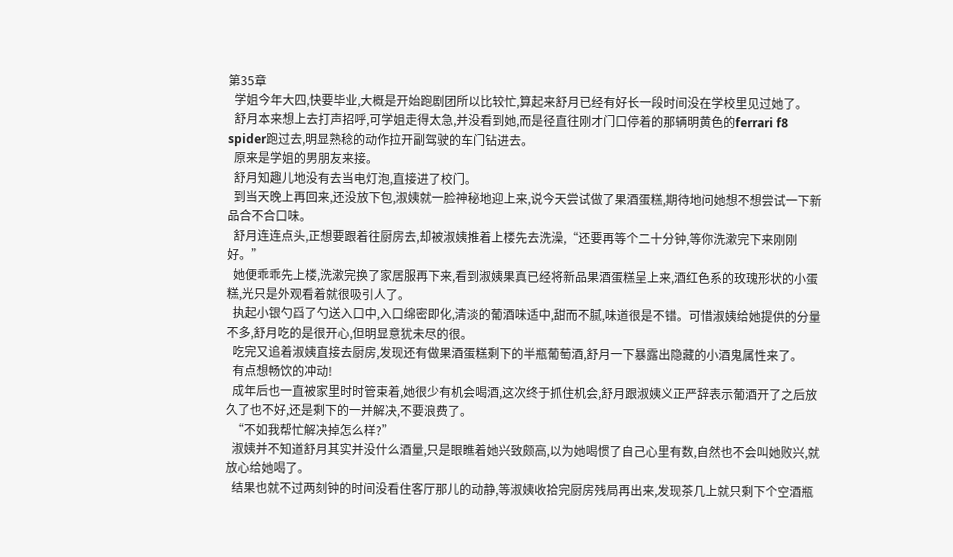第35章
  学姐今年大四,快要毕业,大概是开始跑剧团所以比较忙,算起来舒月已经有好长一段时间没在学校里见过她了。
  舒月本来想上去打声招呼,可学姐走得太急,并没看到她,而是径直往刚才门口停着的那辆明黄色的ferrari f8 spider跑过去,明显熟稔的动作拉开副驾驶的车门钻进去。
  原来是学姐的男朋友来接。
  舒月知趣儿地没有去当电灯泡,直接进了校门。
  到当天晚上再回来,还没放下包,淑姨就一脸神秘地迎上来,说今天尝试做了果酒蛋糕,期待地问她想不想尝试一下新品合不合口味。
  舒月连连点头,正想要跟着往厨房去,却被淑姨推着上楼先去洗澡,“还要再等个二十分钟,等你洗漱完下来刚刚好。”
  她便乖乖先上楼,洗漱完换了家居服再下来,看到淑姨果真已经将新品果酒蛋糕呈上来,酒红色系的玫瑰形状的小蛋糕,光只是外观看着就很吸引人了。
  执起小银勺舀了勺送入口中,入口绵密即化,清淡的葡酒味适中,甜而不腻,味道很是不错。可惜淑姨给她提供的分量不多,舒月吃的是很开心,但明显意犹未尽的很。
  吃完又追着淑姨直接去厨房,发现还有做果酒蛋糕剩下的半瓶葡萄酒,舒月一下暴露出隐藏的小酒鬼属性来了。
  有点想畅饮的冲动!
  成年后也一直被家里时时管束着,她很少有机会喝酒,这次终于抓住机会,舒月跟淑姨义正严辞表示葡酒开了之后放久了也不好,还是剩下的一并解决,不要浪费了。
  “不如我帮忙解决掉怎么样?”
  淑姨并不知道舒月其实并没什么酒量,只是眼瞧着她兴致颇高,以为她喝惯了自己心里有数,自然也不会叫她败兴,就放心给她喝了。
  结果也就不过两刻钟的时间没看住客厅那儿的动静,等淑姨收拾完厨房残局再出来,发现茶几上就只剩下个空酒瓶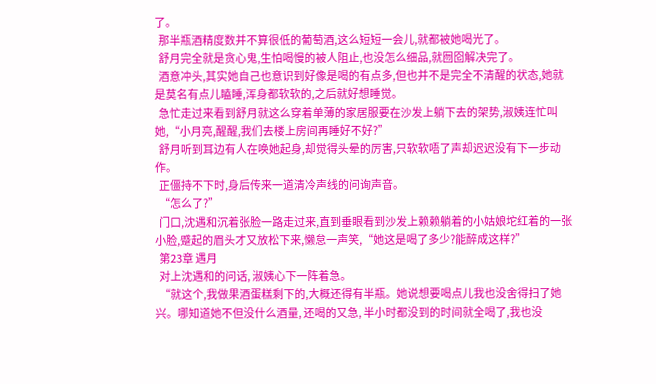了。
  那半瓶酒精度数并不算很低的葡萄酒,这么短短一会儿,就都被她喝光了。
  舒月完全就是贪心鬼,生怕喝慢的被人阻止,也没怎么细品,就囫囵解决完了。
  酒意冲头,其实她自己也意识到好像是喝的有点多,但也并不是完全不清醒的状态,她就是莫名有点儿瞌睡,浑身都软软的,之后就好想睡觉。
  急忙走过来看到舒月就这么穿着单薄的家居服要在沙发上躺下去的架势,淑姨连忙叫她,“小月亮,醒醒,我们去楼上房间再睡好不好?”
  舒月听到耳边有人在唤她起身,却觉得头晕的厉害,只软软唔了声却迟迟没有下一步动作。
  正僵持不下时,身后传来一道清冷声线的问询声音。
  “怎么了?”
  门口,沈遇和沉着张脸一路走过来,直到垂眼看到沙发上赖赖躺着的小姑娘坨红着的一张小脸,蹙起的眉头才又放松下来,懒怠一声笑,“她这是喝了多少?能醉成这样?”
  第23章 遇月
  对上沈遇和的问话, 淑姨心下一阵着急。
  “就这个,我做果酒蛋糕剩下的,大概还得有半瓶。她说想要喝点儿我也没舍得扫了她兴。哪知道她不但没什么酒量, 还喝的又急, 半小时都没到的时间就全喝了,我也没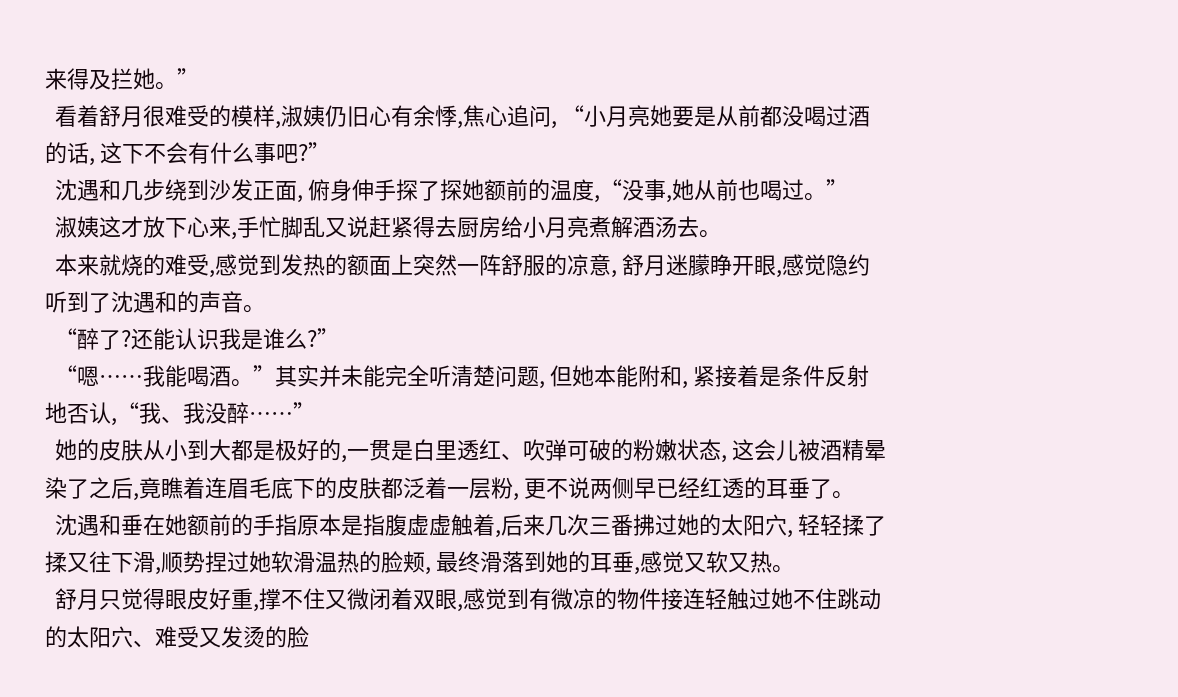来得及拦她。”
  看着舒月很难受的模样,淑姨仍旧心有余悸,焦心追问, “小月亮她要是从前都没喝过酒的话, 这下不会有什么事吧?”
  沈遇和几步绕到沙发正面, 俯身伸手探了探她额前的温度,“没事,她从前也喝过。”
  淑姨这才放下心来,手忙脚乱又说赶紧得去厨房给小月亮煮解酒汤去。
  本来就烧的难受,感觉到发热的额面上突然一阵舒服的凉意, 舒月迷朦睁开眼,感觉隐约听到了沈遇和的声音。
  “醉了?还能认识我是谁么?”
  “嗯……我能喝酒。”其实并未能完全听清楚问题, 但她本能附和, 紧接着是条件反射地否认,“我、我没醉……”
  她的皮肤从小到大都是极好的,一贯是白里透红、吹弹可破的粉嫩状态, 这会儿被酒精晕染了之后,竟瞧着连眉毛底下的皮肤都泛着一层粉, 更不说两侧早已经红透的耳垂了。
  沈遇和垂在她额前的手指原本是指腹虚虚触着,后来几次三番拂过她的太阳穴, 轻轻揉了揉又往下滑,顺势捏过她软滑温热的脸颊, 最终滑落到她的耳垂,感觉又软又热。
  舒月只觉得眼皮好重,撑不住又微闭着双眼,感觉到有微凉的物件接连轻触过她不住跳动的太阳穴、难受又发烫的脸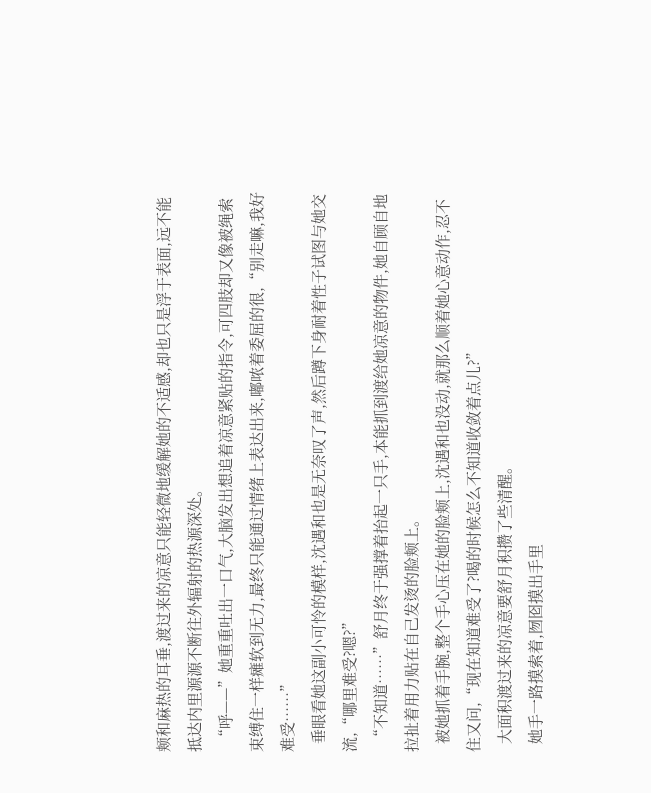颊和麻热的耳垂,渡过来的凉意只能轻微地缓解她的不适感,却也只是浮于表面,远不能抵达内里源源不断往外辐射的热源深处。
  “呼——”她重重吐出一口气,大脑发出想追着凉意紧贴的指令,可四肢却又像被绳索束缚住一样瘫软到无力,最终只能通过情绪上表达出来,嘟哝着委屈的很,“别走嘛,我好难受……”
  垂眼看她这副小可怜的模样,沈遇和也是无奈叹了声,然后蹲下身耐着性子试图与她交流,“哪里难受?嗯?”
  “不知道……”舒月终于强撑着抬起一只手,本能抓到渡给她凉意的物件,她自顾自地拉扯着用力贴在自己发烫的脸颊上。
  被她抓着手腕,整个手心压在她的脸颊上,沈遇和也没动,就那么顺着她心意动作,忍不住又问,“现在知道难受了?喝的时候怎么不知道收敛着点儿?”
  大面积渡过来的凉意要舒月积攒了些清醒。
  她手一路摸索着,囫囵摸出手里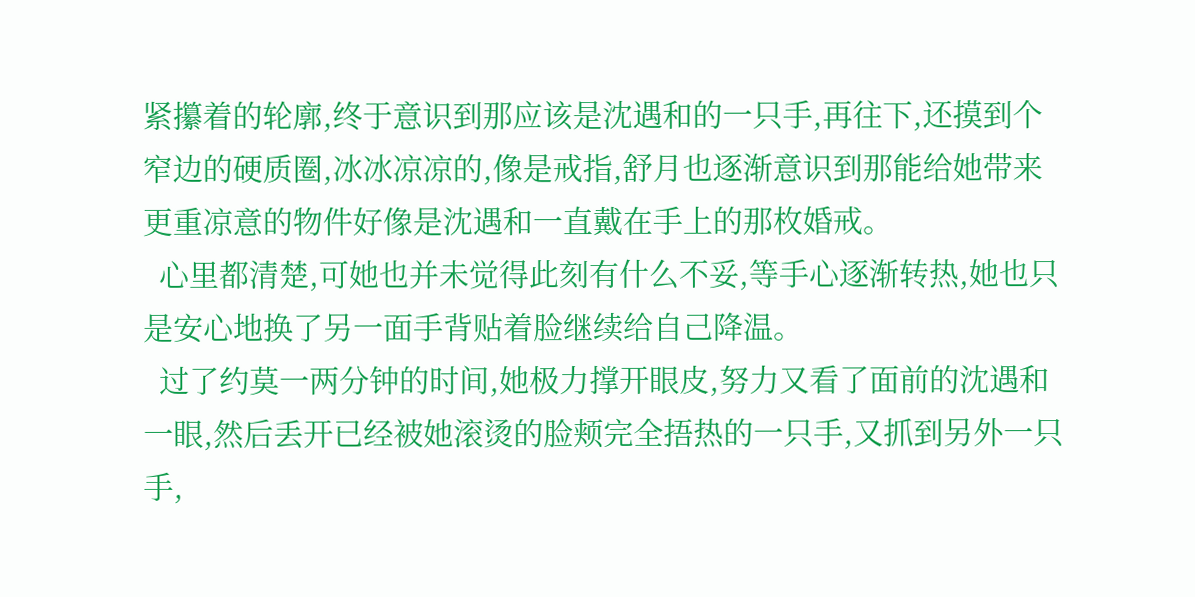紧攥着的轮廓,终于意识到那应该是沈遇和的一只手,再往下,还摸到个窄边的硬质圈,冰冰凉凉的,像是戒指,舒月也逐渐意识到那能给她带来更重凉意的物件好像是沈遇和一直戴在手上的那枚婚戒。
  心里都清楚,可她也并未觉得此刻有什么不妥,等手心逐渐转热,她也只是安心地换了另一面手背贴着脸继续给自己降温。
  过了约莫一两分钟的时间,她极力撑开眼皮,努力又看了面前的沈遇和一眼,然后丢开已经被她滚烫的脸颊完全捂热的一只手,又抓到另外一只手,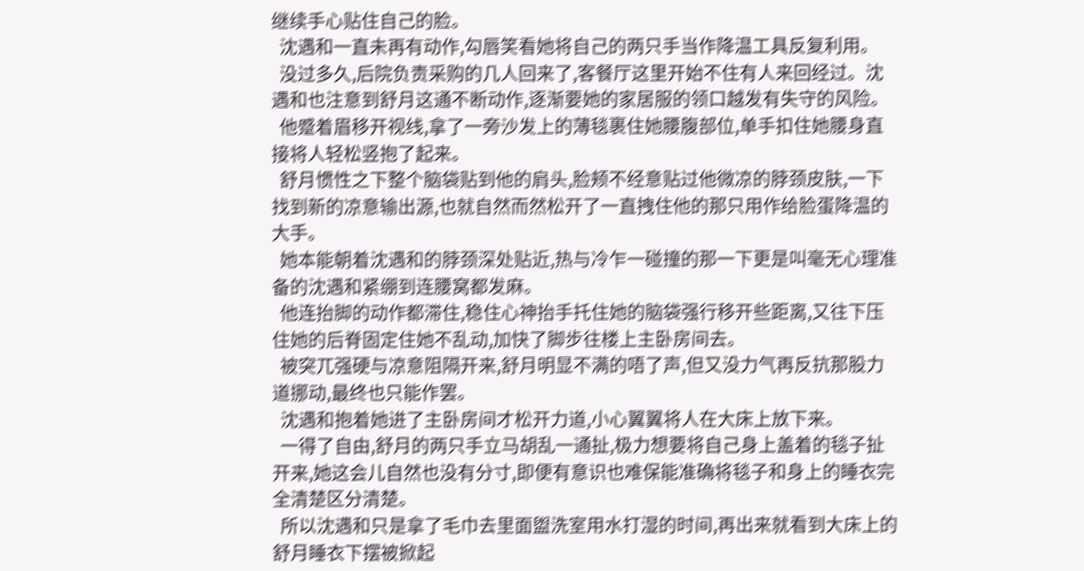继续手心贴住自己的脸。
  沈遇和一直未再有动作,勾唇笑看她将自己的两只手当作降温工具反复利用。
  没过多久,后院负责采购的几人回来了,客餐厅这里开始不住有人来回经过。沈遇和也注意到舒月这通不断动作,逐渐要她的家居服的领口越发有失守的风险。
  他蹙着眉移开视线,拿了一旁沙发上的薄毯裹住她腰腹部位,单手扣住她腰身直接将人轻松竖抱了起来。
  舒月惯性之下整个脑袋贴到他的肩头,脸颊不经意贴过他微凉的脖颈皮肤,一下找到新的凉意输出源,也就自然而然松开了一直拽住他的那只用作给脸蛋降温的大手。
  她本能朝着沈遇和的脖颈深处贴近,热与冷乍一碰撞的那一下更是叫毫无心理准备的沈遇和紧绷到连腰窝都发麻。
  他连抬脚的动作都滞住,稳住心神抬手托住她的脑袋强行移开些距离,又往下压住她的后脊固定住她不乱动,加快了脚步往楼上主卧房间去。
  被突兀强硬与凉意阻隔开来,舒月明显不满的唔了声,但又没力气再反抗那股力道挪动,最终也只能作罢。
  沈遇和抱着她进了主卧房间才松开力道,小心翼翼将人在大床上放下来。
  一得了自由,舒月的两只手立马胡乱一通扯,极力想要将自己身上盖着的毯子扯开来,她这会儿自然也没有分寸,即便有意识也难保能准确将毯子和身上的睡衣完全清楚区分清楚。
  所以沈遇和只是拿了毛巾去里面盥洗室用水打湿的时间,再出来就看到大床上的舒月睡衣下摆被掀起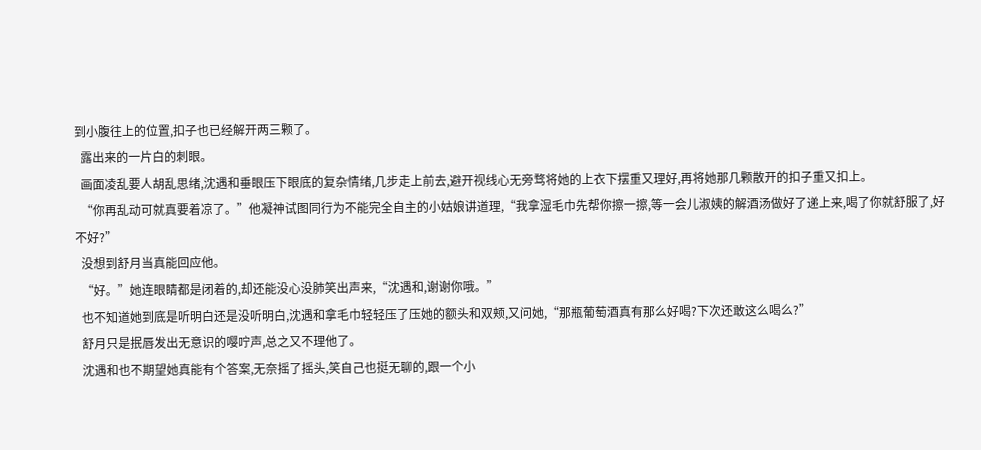到小腹往上的位置,扣子也已经解开两三颗了。
  露出来的一片白的刺眼。
  画面凌乱要人胡乱思绪,沈遇和垂眼压下眼底的复杂情绪,几步走上前去,避开视线心无旁骛将她的上衣下摆重又理好,再将她那几颗散开的扣子重又扣上。
  “你再乱动可就真要着凉了。”他凝神试图同行为不能完全自主的小姑娘讲道理,“我拿湿毛巾先帮你擦一擦,等一会儿淑姨的解酒汤做好了递上来,喝了你就舒服了,好不好?”
  没想到舒月当真能回应他。
  “好。”她连眼睛都是闭着的,却还能没心没肺笑出声来,“沈遇和,谢谢你哦。”
  也不知道她到底是听明白还是没听明白,沈遇和拿毛巾轻轻压了压她的额头和双颊,又问她,“那瓶葡萄酒真有那么好喝?下次还敢这么喝么?”
  舒月只是抿唇发出无意识的嘤咛声,总之又不理他了。
  沈遇和也不期望她真能有个答案,无奈摇了摇头,笑自己也挺无聊的,跟一个小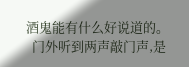酒鬼能有什么好说道的。
  门外听到两声敲门声,是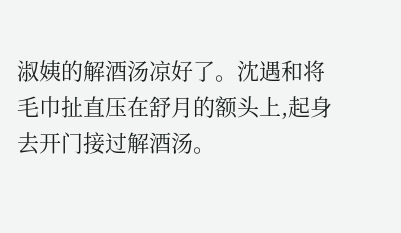淑姨的解酒汤凉好了。沈遇和将毛巾扯直压在舒月的额头上,起身去开门接过解酒汤。